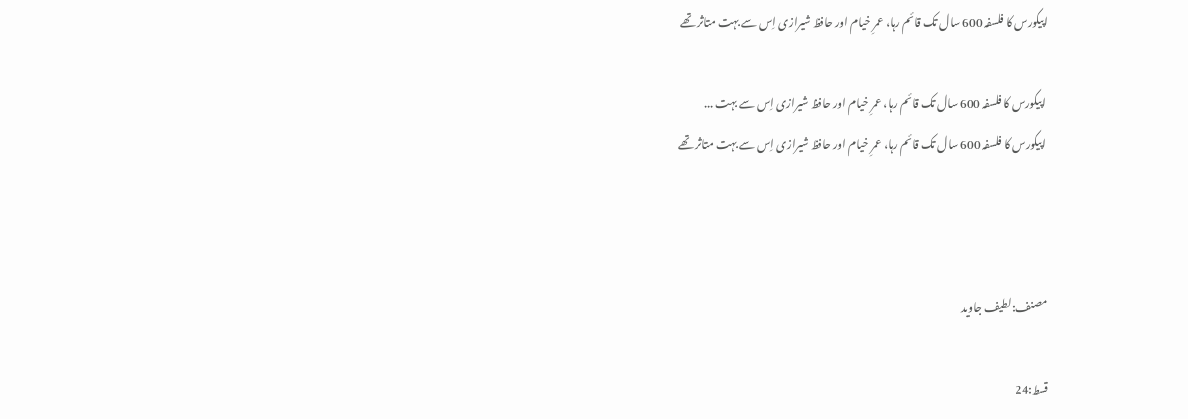اپیکورس کا فلسفہ 600 سال تک قائم رہا، عمرِ خیام اور حافظ شیرازی اِس سے بہت متاثر تھے

 اپیکورس کا فلسفہ 600 سال تک قائم رہا، عمرِ خیام اور حافظ شیرازی اِس سے بہت ...
 اپیکورس کا فلسفہ 600 سال تک قائم رہا، عمرِ خیام اور حافظ شیرازی اِس سے بہت متاثر تھے



مصنف:لطیف جاوید

قسط:24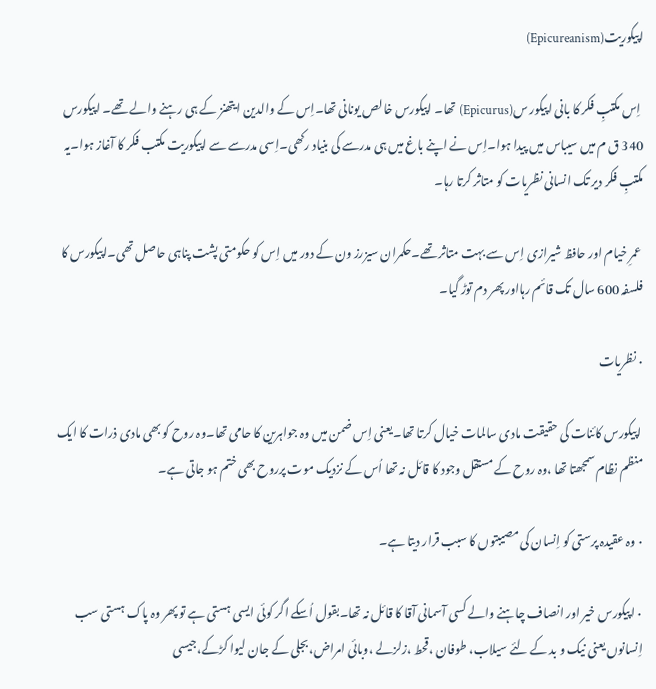اپیکوریت(Epicureanism)

 اِس مکتبِ فکر کا بانی اپیکور س(Epicurus) تھا۔ اپیکورس خالص یونانی تھا۔اِس کے والدین ایتھنز کے ہی رہنے والے تھے۔ اپیکورس 340 ق م میں سیباس میں پیدا ہوا۔اِس نے اپنے باغ میں ہی مدرسے کی بنیاد رکھی۔اِسی مدرسے سے اپیکوریت مکتب فکر کا آغاز ہوا۔یہ مکتبِ فکر دیر تک انسانی نظریات کو متاثر کرتا رہا۔

 عمرِ خیام اور حافظ شیرازی اِس سے بہت متاثر تھے۔حکمران سیزرز ون کے دور میں اِس کو حکومتی پشت پناہی حاصل تھی۔اپیکورس کا فلسفہ 600 سال تک قائم رہااور پھر دم توڑ گیا۔

۰ نظریات

 اپیکورس کائنات کی حقیقت مادی سالمات خیال کرتا تھا۔یعنی اِس ضمن میں وہ جواہرین کا حامی تھا۔وہ روح کو بھی مادی ذرات کا ایک منظم نظام سمجھتا تھا ،وہ روح کے مستقل وجود کا قائل نہ تھا اُس کے نزدیک موت پرروح بھی ختم ہو جاتی ہے۔

۰ وہ عقیدہ پرستی کو اِنسان کی مصیبتوں کا سبب قرار دیتا ہے۔

۰ اپیکورس خیر اور انصاف چاہنے والے کسی آسمانی آقا کا قائل نہ تھا۔بقول اُسکے اگر کوئی ایسی ہستی ہے تو پھر وہ پاک ہستی سب اِنسانوں یعنی نیک و بد کے لئے سیلاب، طوفان ،قحط ،زلزلے ،وبائی امراض،بجلی کے جان لیوا کڑکے،جیسی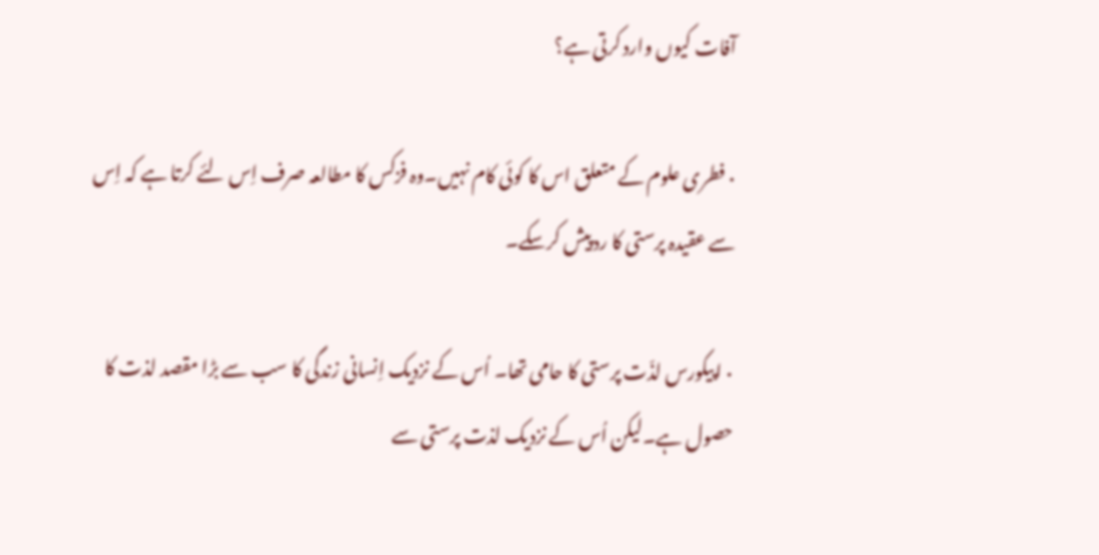آفات کیوں وارد کرتی ہے؟

۰ فطری علوم کے متعلق اس کا کوئی کام نہیں۔وہ فزکس کا مطالعہ صرف اِس لئے کرتا ہے کہ اِس سے عقیدہ پرستی کا رد پیش کرسکے۔

۰ اپیکورس لذّت پرستی کا حامی تھا۔ اُس کے نزدیک اِنسانی زندگی کا سب سے بڑا مقصد لذت کا حصول ہے۔لیکن اُس کے نزدیک لذت پرستی سے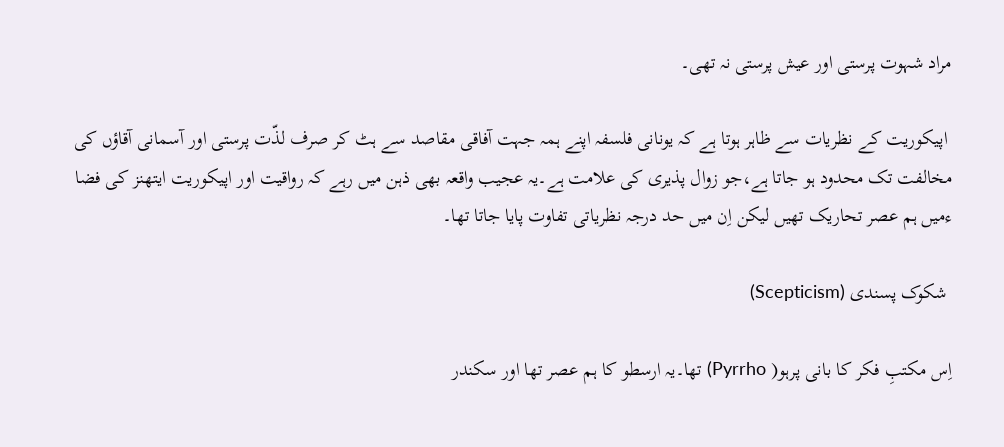مراد شہوت پرستی اور عیش پرستی نہ تھی۔

 اپیکوریت کے نظریات سے ظاہر ہوتا ہے کہ یونانی فلسفہ اپنے ہمہ جہت آفاقی مقاصد سے ہٹ کر صرف لذّت پرستی اور آسمانی آقاؤں کی مخالفت تک محدود ہو جاتا ہے،جو زوال پذیری کی علامت ہے۔یہ عجیب واقعہ بھی ذہن میں رہے کہ رواقیت اور اپیکوریت ایتھنز کی فضا ءمیں ہم عصر تحاریک تھیں لیکن اِن میں حد درجہ نظریاتی تفاوت پایا جاتا تھا۔

 شکوک پسندی (Scepticism)

اِس مکتبِ فکر کا بانی پرہو( Pyrrho) تھا۔یہ ارسطو کا ہم عصر تھا اور سکندر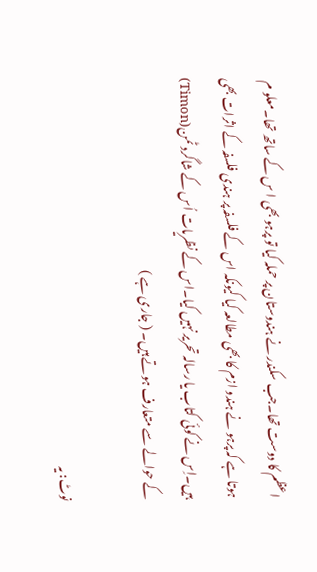اعظم کا دوست تھا۔جب سکندر نے ہندوستان پر حملہ کیا تو پرہو بھی ا س کے ساتھ تھا۔معلو م ہوتا ہے کہ پرہو نے ہندو ازم کا بھی مطالعہ کیا کیونکہ اس کے فلسفہ پر ہندی فلسفہ کے اثرات بھی ہیں۔اِس نے کوئی کتاب یا رسالہ تحریر نہیں کیا۔اس کے نظریات اُس کے شاگرد ٹمن(Timon) کے حوالے سے متعارف ہوتے ہیں۔ ( جاری ہے )

نوٹ: یہ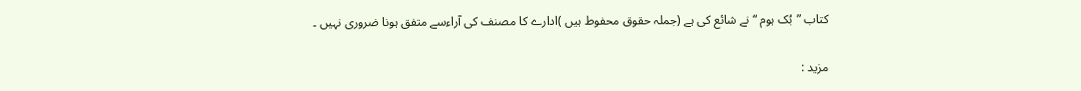کتاب ”بُک ہوم “ نے شائع کی ہے (جملہ حقوق محفوط ہیں )ادارے کا مصنف کی آراءسے متفق ہونا ضروری نہیں ۔

مزید :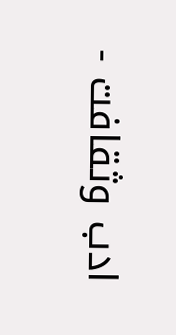ادب وثقافت -